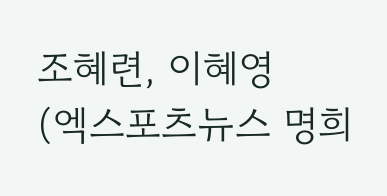조혜련, 이혜영
(엑스포츠뉴스 명희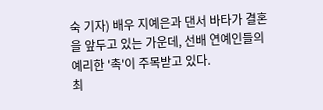숙 기자) 배우 지예은과 댄서 바타가 결혼을 앞두고 있는 가운데, 선배 연예인들의 예리한 '촉'이 주목받고 있다.
최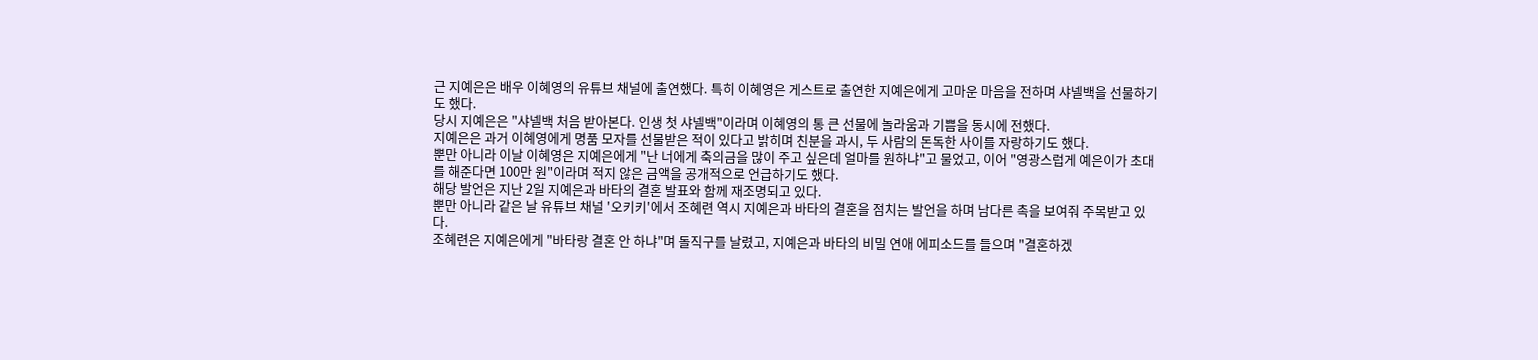근 지예은은 배우 이혜영의 유튜브 채널에 출연했다. 특히 이혜영은 게스트로 출연한 지예은에게 고마운 마음을 전하며 샤넬백을 선물하기도 했다.
당시 지예은은 "샤넬백 처음 받아본다. 인생 첫 샤넬백"이라며 이혜영의 통 큰 선물에 놀라움과 기쁨을 동시에 전했다.
지예은은 과거 이혜영에게 명품 모자를 선물받은 적이 있다고 밝히며 친분을 과시, 두 사람의 돈독한 사이를 자랑하기도 했다.
뿐만 아니라 이날 이혜영은 지예은에게 "난 너에게 축의금을 많이 주고 싶은데 얼마를 원하냐"고 물었고, 이어 "영광스럽게 예은이가 초대를 해준다면 100만 원"이라며 적지 않은 금액을 공개적으로 언급하기도 했다.
해당 발언은 지난 2일 지예은과 바타의 결혼 발표와 함께 재조명되고 있다.
뿐만 아니라 같은 날 유튜브 채널 '오키키'에서 조혜련 역시 지예은과 바타의 결혼을 점치는 발언을 하며 남다른 촉을 보여줘 주목받고 있다.
조혜련은 지예은에게 "바타랑 결혼 안 하냐"며 돌직구를 날렸고, 지예은과 바타의 비밀 연애 에피소드를 들으며 "결혼하겠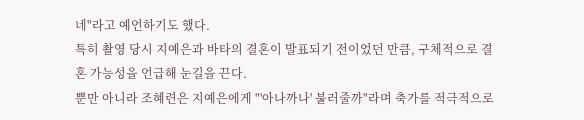네"라고 예언하기도 했다.
특히 촬영 당시 지예은과 바타의 결혼이 발표되기 전이었던 만큼, 구체적으로 결혼 가능성을 언급해 눈길을 끈다.
뿐만 아니라 조혜련은 지예은에게 "'아나까나' 불러줄까"라며 축가를 적극적으로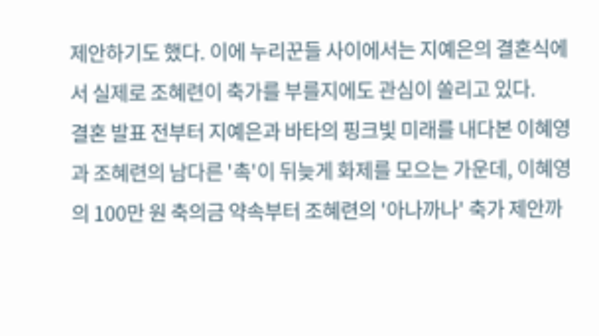제안하기도 했다. 이에 누리꾼들 사이에서는 지예은의 결혼식에서 실제로 조혜련이 축가를 부를지에도 관심이 쏠리고 있다.
결혼 발표 전부터 지예은과 바타의 핑크빛 미래를 내다본 이혜영과 조혜련의 남다른 '촉'이 뒤늦게 화제를 모으는 가운데, 이혜영의 100만 원 축의금 약속부터 조혜련의 '아나까나' 축가 제안까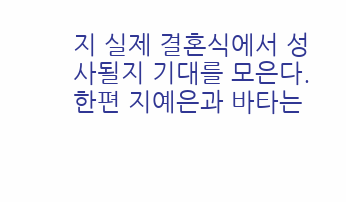지 실제 결혼식에서 성사될지 기대를 모은다.
한편 지예은과 바타는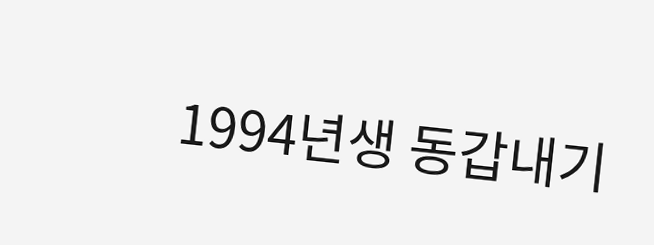1994년생 동갑내기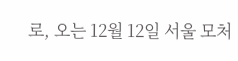로, 오는 12월 12일 서울 모처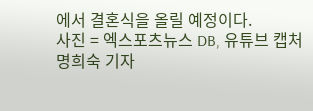에서 결혼식을 올릴 예정이다.
사진 = 엑스포츠뉴스 DB, 유튜브 캡처
명희숙 기자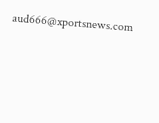aud666@xportsnews.com